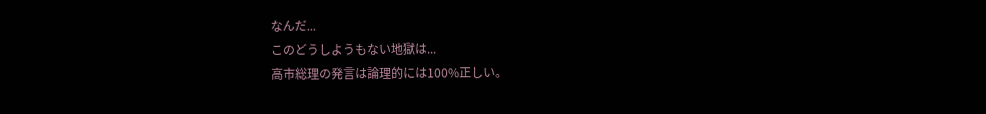なんだ...
このどうしようもない地獄は...
高市総理の発言は論理的には100%正しい。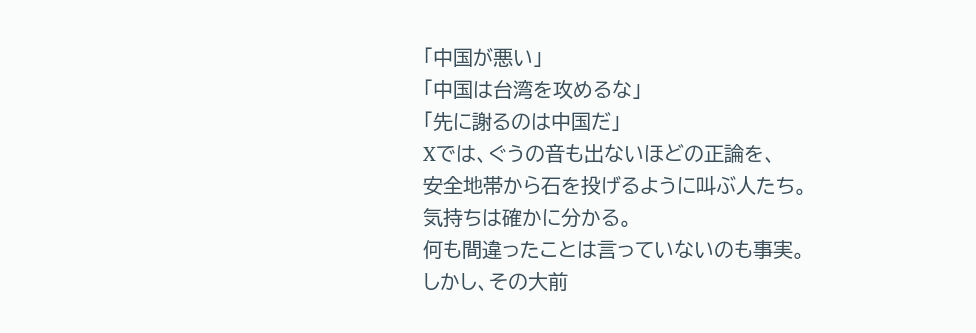「中国が悪い」
「中国は台湾を攻めるな」
「先に謝るのは中国だ」
Xでは、ぐうの音も出ないほどの正論を、
安全地帯から石を投げるように叫ぶ人たち。
気持ちは確かに分かる。
何も間違ったことは言っていないのも事実。
しかし、その大前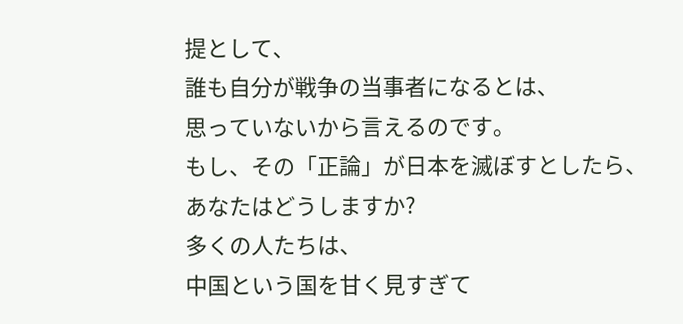提として、
誰も自分が戦争の当事者になるとは、
思っていないから言えるのです。
もし、その「正論」が日本を滅ぼすとしたら、
あなたはどうしますか?
多くの人たちは、
中国という国を甘く見すぎて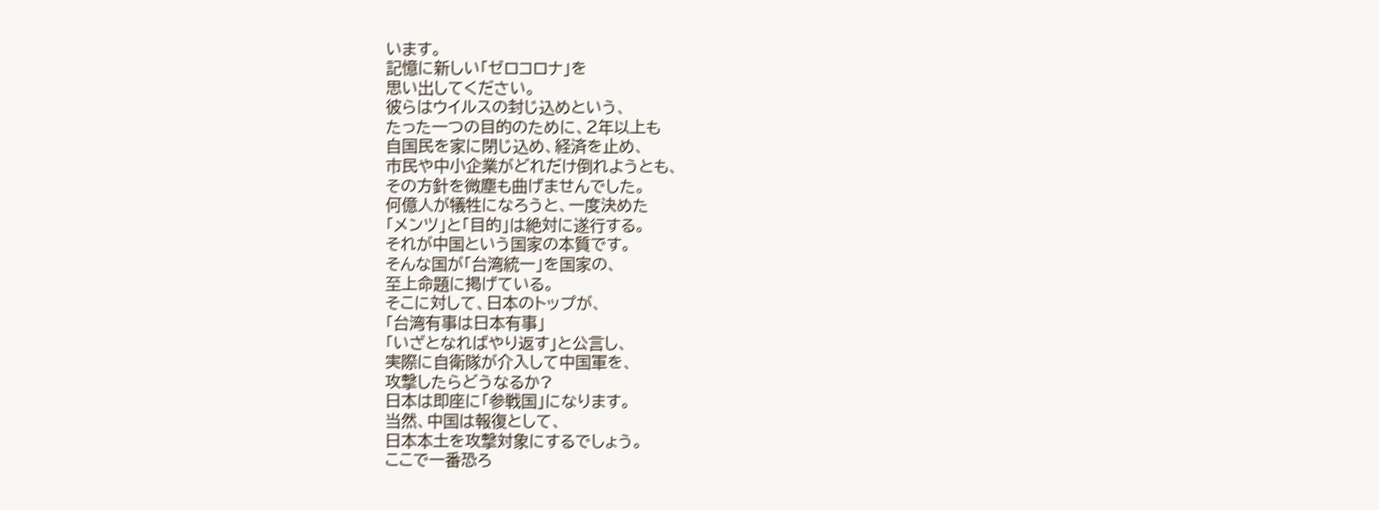います。
記憶に新しい「ゼロコロナ」を
思い出してください。
彼らはウイルスの封じ込めという、
たった一つの目的のために、2年以上も
自国民を家に閉じ込め、経済を止め、
市民や中小企業がどれだけ倒れようとも、
その方針を微塵も曲げませんでした。
何億人が犠牲になろうと、一度決めた
「メンツ」と「目的」は絶対に遂行する。
それが中国という国家の本質です。
そんな国が「台湾統一」を国家の、
至上命題に掲げている。
そこに対して、日本のトップが、
「台湾有事は日本有事」
「いざとなればやり返す」と公言し、
実際に自衛隊が介入して中国軍を、
攻撃したらどうなるか?
日本は即座に「参戦国」になります。
当然、中国は報復として、
日本本土を攻撃対象にするでしょう。
ここで一番恐ろ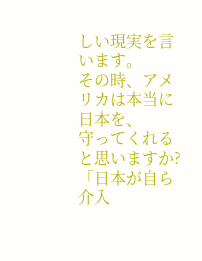しい現実を言います。
その時、アメリカは本当に日本を、
守ってくれると思いますか?
「日本が自ら介入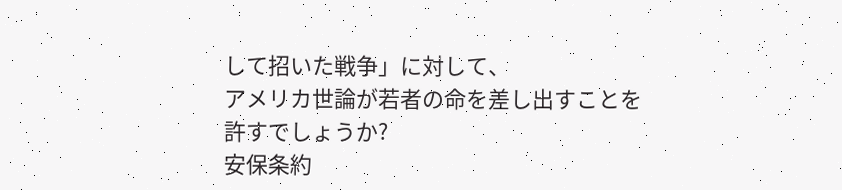して招いた戦争」に対して、
アメリカ世論が若者の命を差し出すことを
許すでしょうか?
安保条約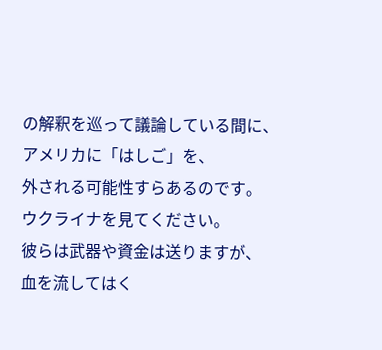の解釈を巡って議論している間に、
アメリカに「はしご」を、
外される可能性すらあるのです。
ウクライナを見てください。
彼らは武器や資金は送りますが、
血を流してはく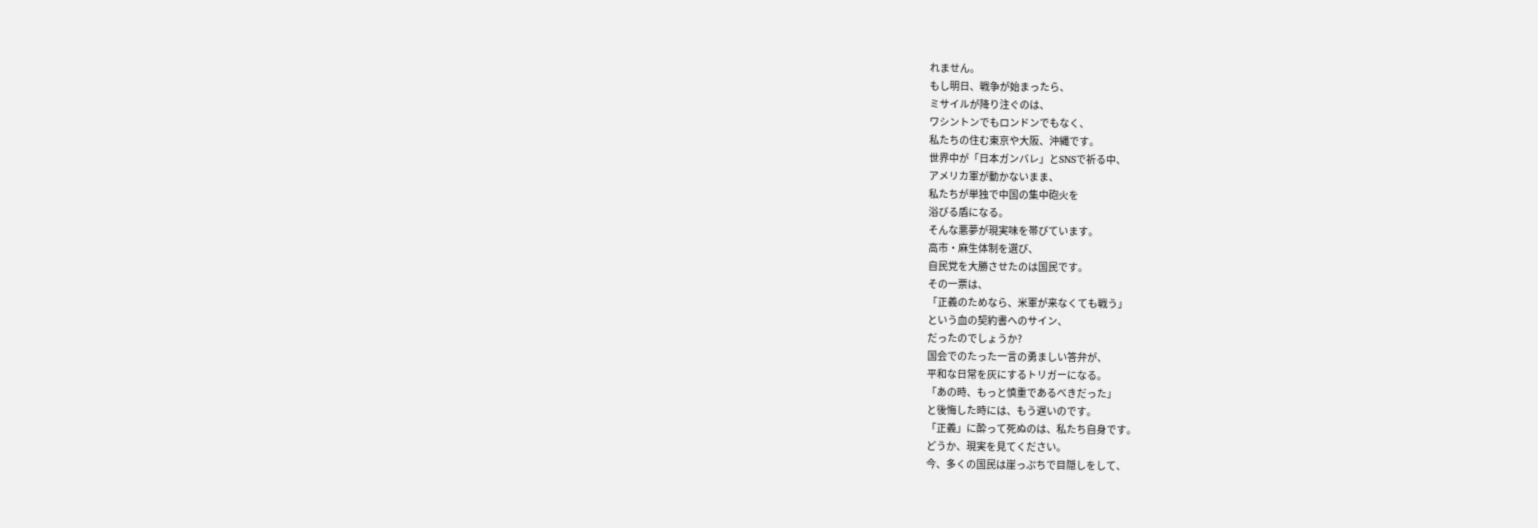れません。
もし明日、戦争が始まったら、
ミサイルが降り注ぐのは、
ワシントンでもロンドンでもなく、
私たちの住む東京や大阪、沖縄です。
世界中が「日本ガンバレ」とSNSで祈る中、
アメリカ軍が動かないまま、
私たちが単独で中国の集中砲火を
浴びる盾になる。
そんな悪夢が現実味を帯びています。
高市・麻生体制を選び、
自民党を大勝させたのは国民です。
その一票は、
「正義のためなら、米軍が来なくても戦う」
という血の契約書へのサイン、
だったのでしょうか?
国会でのたった一言の勇ましい答弁が、
平和な日常を灰にするトリガーになる。
「あの時、もっと慎重であるべきだった」
と後悔した時には、もう遅いのです。
「正義」に酔って死ぬのは、私たち自身です。
どうか、現実を見てください。
今、多くの国民は崖っぷちで目隠しをして、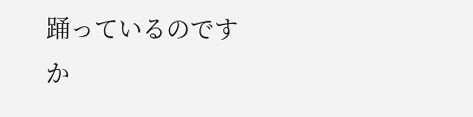踊っているのですか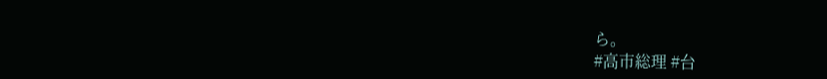ら。
#高市総理 #台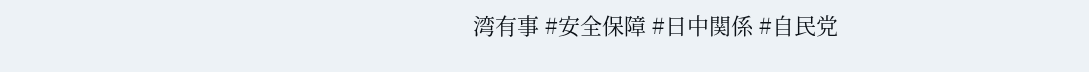湾有事 #安全保障 #日中関係 #自民党